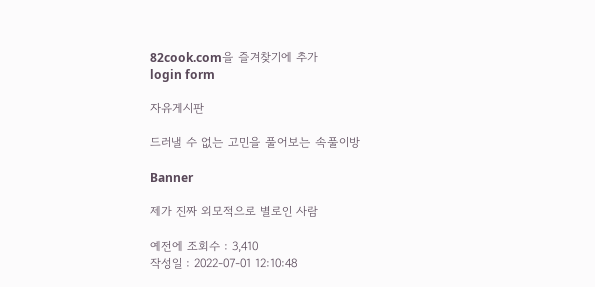82cook.com을 즐겨찾기에 추가
login form

자유게시판

드러낼 수 없는 고민을 풀어보는 속풀이방

Banner

제가 진짜 외모적으로 별로인 사람

예전에 조회수 : 3,410
작성일 : 2022-07-01 12:10:48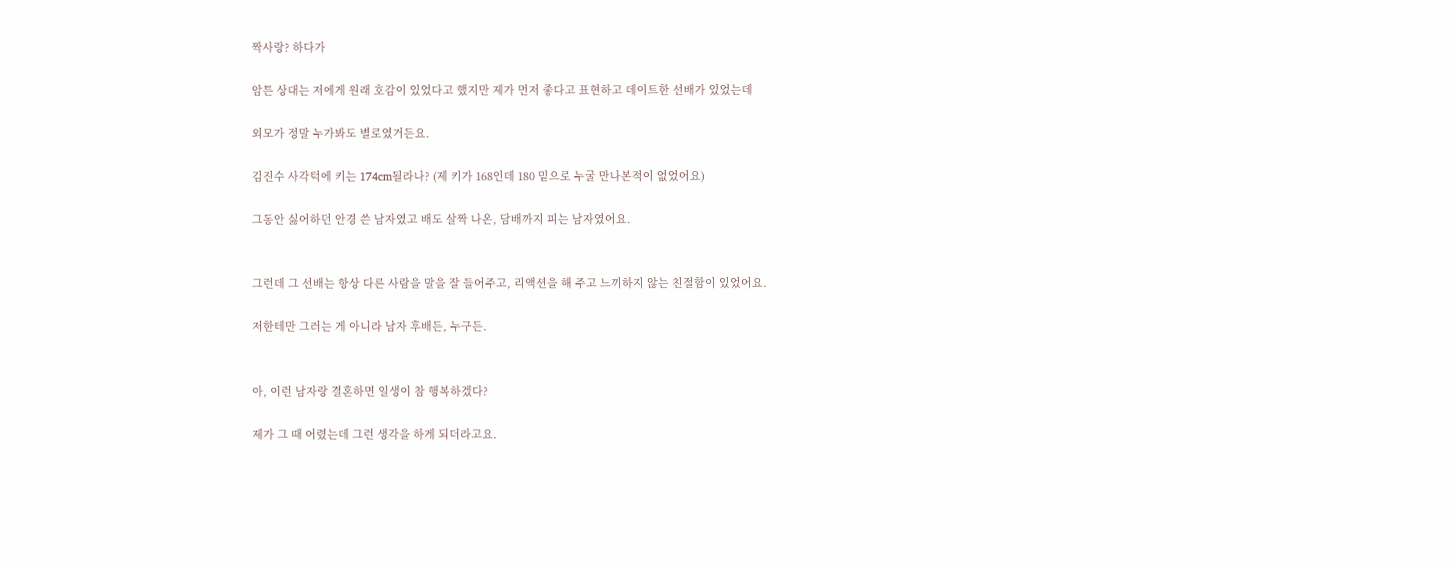짝사랑? 하다가

암튼 상대는 저에게 원래 호감이 있었다고 했지만 제가 먼저 좋다고 표현하고 데이트한 선배가 있었는데

외모가 정말 누가봐도 별로였거든요.

김진수 사각턱에 키는 174cm될라나? (제 키가 168인데 180 밑으로 누굴 만나본적이 없었어요)

그동안 싫어하던 안경 쓴 남자였고 배도 살짝 나온, 담배까지 피는 남자였어요.


그런데 그 선배는 항상 다른 사람을 말을 잘 들어주고, 리액션을 해 주고 느끼하지 않는 친절함이 있었어요.

저한테만 그러는 게 아니라 남자 후배든, 누구든.


아, 이런 남자랑 결혼하면 일생이 참 행복하겠다?

제가 그 때 어렸는데 그런 생각을 하게 되더라고요.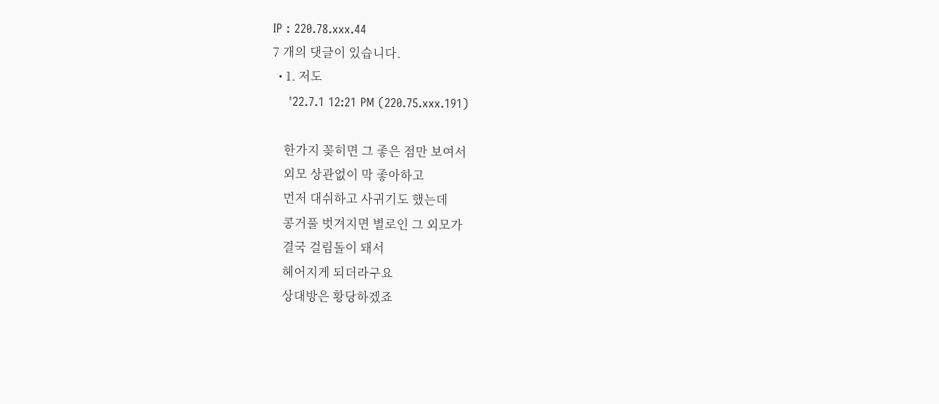IP : 220.78.xxx.44
7 개의 댓글이 있습니다.
  • 1. 저도
    '22.7.1 12:21 PM (220.75.xxx.191)

    한가지 꽂히면 그 좋은 점만 보여서
    외모 상관없이 막 좋아하고
    먼저 대쉬하고 사귀기도 했는데
    콩거풀 벗겨지면 별로인 그 외모가
    결국 걸림돌이 돼서
    헤어지게 되더라구요
    상대방은 황당하겠죠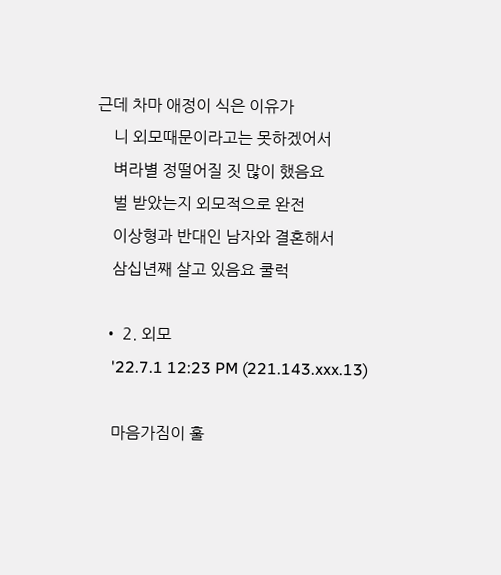근데 차마 애정이 식은 이유가
    니 외모때문이라고는 못하겠어서
    벼라별 정떨어질 짓 많이 했음요
    벌 받았는지 외모적으로 완전
    이상형과 반대인 남자와 결혼해서
    삼십년째 살고 있음요 쿨럭

  • 2. 외모
    '22.7.1 12:23 PM (221.143.xxx.13)

    마음가짐이 훌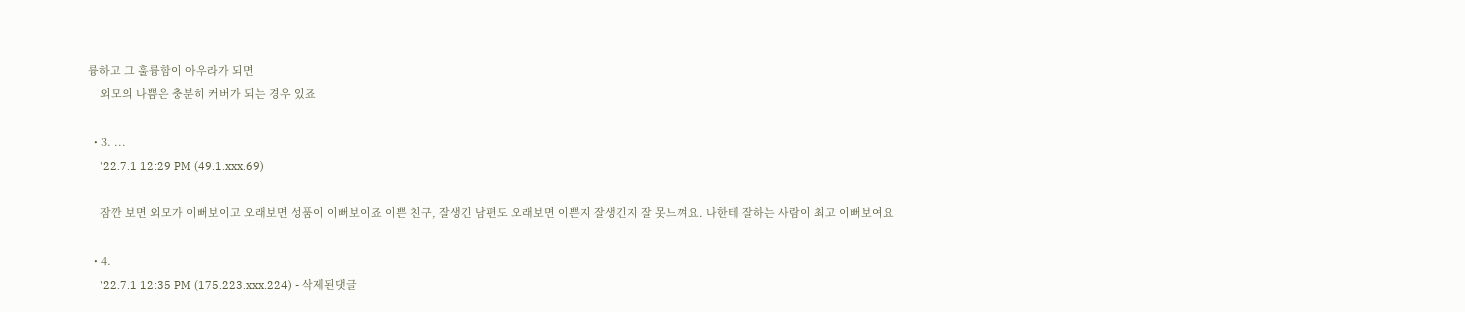륭하고 그 훌륭함이 아우라가 되면
    외모의 나쁨은 충분히 커버가 되는 경우 있죠

  • 3. ...
    '22.7.1 12:29 PM (49.1.xxx.69)

    잠깐 보면 외모가 이뻐보이고 오래보면 성품이 이뻐보이죠 이쁜 친구, 잘생긴 남편도 오래보면 이쁜지 잘생긴지 잘 못느껴요. 나한테 잘하는 사람이 최고 이뻐보여요

  • 4.
    '22.7.1 12:35 PM (175.223.xxx.224) - 삭제된댓글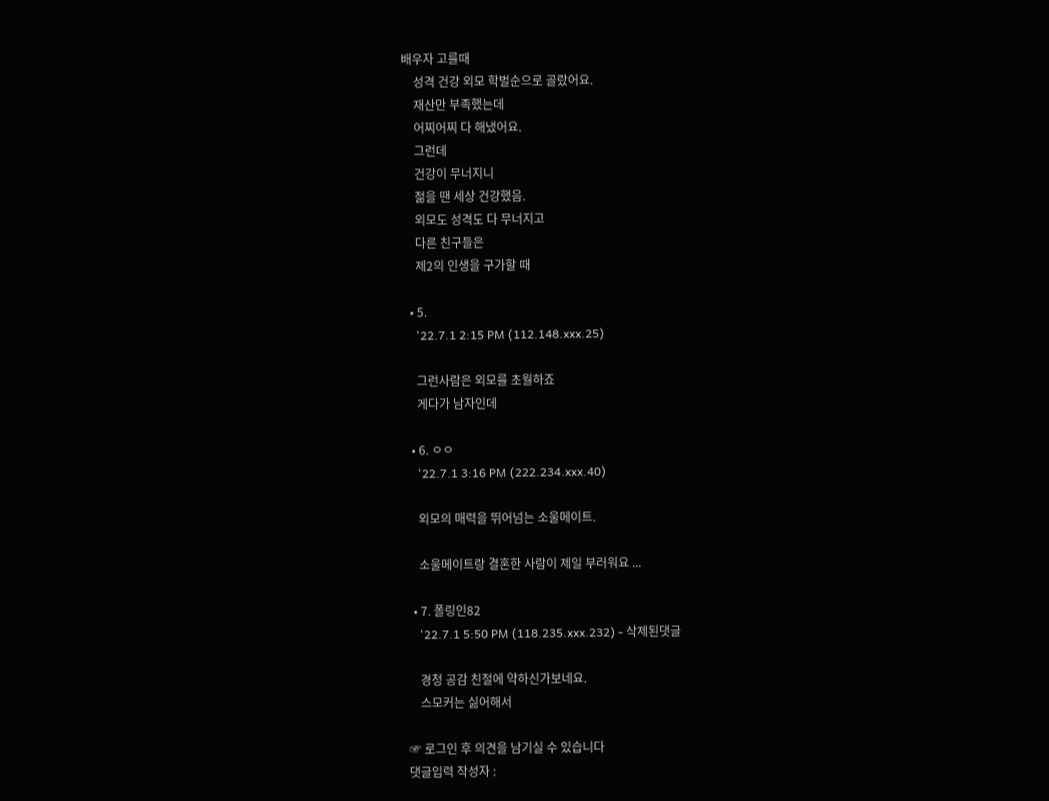배우자 고를때
    성격 건강 외모 학벌순으로 골랐어요.
    재산만 부족했는데
    어찌어찌 다 해냈어요.
    그런데
    건강이 무너지니
    젊을 땐 세상 건강했음.
    외모도 성격도 다 무너지고
    다른 친구들은
    제2의 인생을 구가할 때

  • 5.
    '22.7.1 2:15 PM (112.148.xxx.25)

    그런사람은 외모를 초월하죠
    게다가 남자인데

  • 6. ㅇㅇ
    '22.7.1 3:16 PM (222.234.xxx.40)

    외모의 매력을 뛰어넘는 소울메이트.

    소울메이트랑 결혼한 사람이 제일 부러워요 ...

  • 7. 폴링인82
    '22.7.1 5:50 PM (118.235.xxx.232) - 삭제된댓글

    경청 공감 친절에 약하신가보네요.
    스모커는 싫어해서

☞ 로그인 후 의견을 남기실 수 있습니다
댓글입력 작성자 :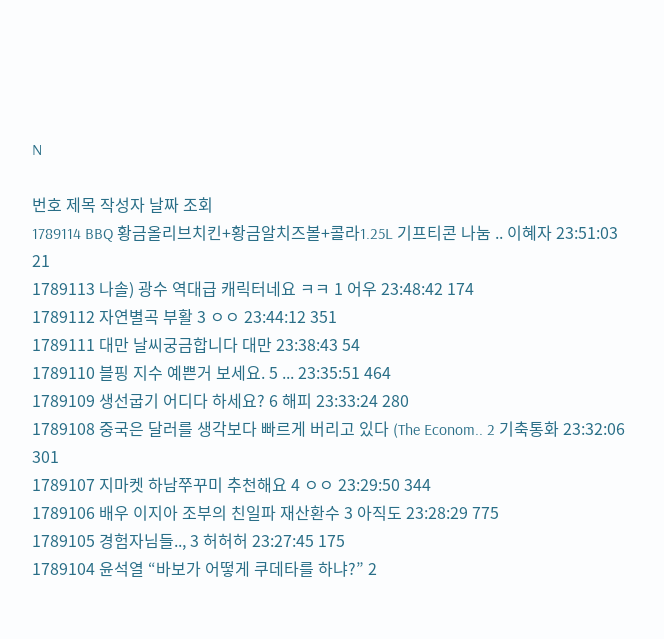N

번호 제목 작성자 날짜 조회
1789114 BBQ 황금올리브치킨+황금알치즈볼+콜라1.25L 기프티콘 나눔 .. 이혜자 23:51:03 21
1789113 나솔) 광수 역대급 캐릭터네요 ㅋㅋ 1 어우 23:48:42 174
1789112 자연별곡 부활 3 ㅇㅇ 23:44:12 351
1789111 대만 날씨궁금합니다 대만 23:38:43 54
1789110 블핑 지수 예쁜거 보세요. 5 ... 23:35:51 464
1789109 생선굽기 어디다 하세요? 6 해피 23:33:24 280
1789108 중국은 달러를 생각보다 빠르게 버리고 있다 (The Econom.. 2 기축통화 23:32:06 301
1789107 지마켓 하남쭈꾸미 추천해요 4 ㅇㅇ 23:29:50 344
1789106 배우 이지아 조부의 친일파 재산환수 3 아직도 23:28:29 775
1789105 경험자님들.., 3 허허허 23:27:45 175
1789104 윤석열 “바보가 어떻게 쿠데타를 하냐?” 2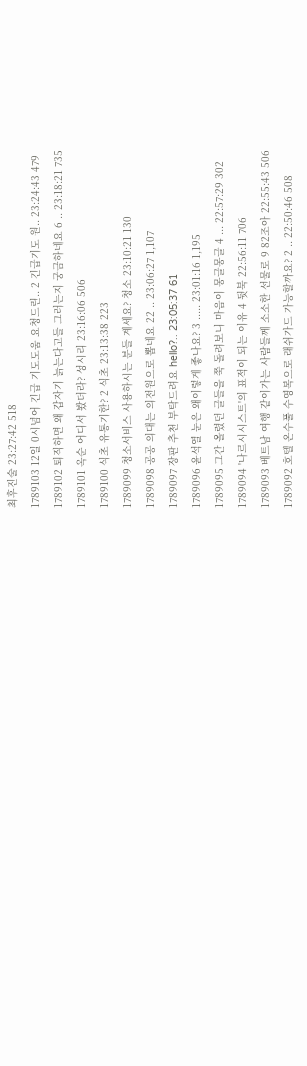최후진술 23:27:42 518
1789103 12일 0시넘어 긴급 기도도움 요청드린.. 2 긴급기도 원.. 23:24:43 479
1789102 퇴직하면 왜 갑자기 늙는다고들 그러는지 궁금하네요 6 .. 23:18:21 735
1789101 옥순 어디서 봤더라? 성시리 23:16:06 506
1789100 식초 유통기한? 2 식초 23:13:38 223
1789099 청소서비스 사용하시는 분들 계세요? 청소 23:10:21 130
1789098 공공 의대는 의전원으로 뽑네요 22 .. 23:06:27 1,107
1789097 장판 추천 부탁드려요 hello?.. 23:05:37 61
1789096 윤석열 눈은 왜이렇게 좋나요? 3 ..... 23:01:16 1,195
1789095 그간 올렸던 글들을 쭉 돌려보니 마음이 몽글몽글 4 ... 22:57:29 302
1789094 '나르시시스트'의 표적이 되는 이유 4 뒷북 22:56:11 706
1789093 베트남 여행 같이가는 사람들께 소소한 선물로 9 82조아 22:55:43 506
1789092 호텔 온수풀 수영복으로 래쉬가드 가능할까요? 2 .. 22:50:46 508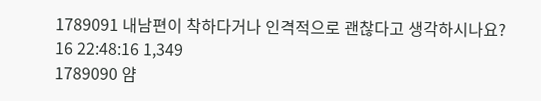1789091 내남편이 착하다거나 인격적으로 괜찮다고 생각하시나요? 16 22:48:16 1,349
1789090 얌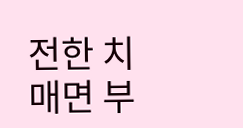전한 치매면 부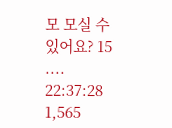모 모실 수 있어요? 15 .... 22:37:28 1,565